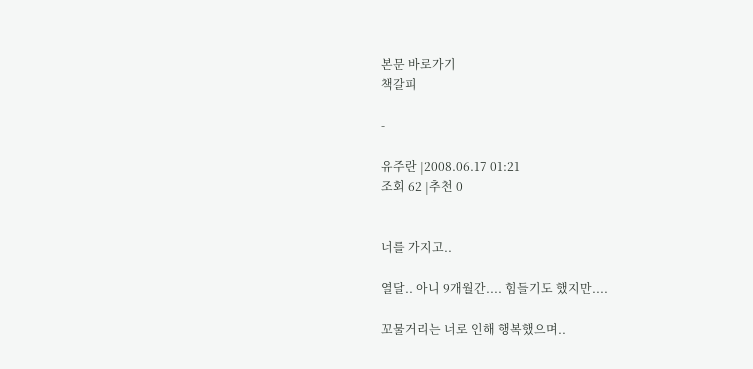본문 바로가기
책갈피

-

유주란 |2008.06.17 01:21
조회 62 |추천 0


너를 가지고..

열달.. 아니 9개월간.... 힘들기도 했지만....

꼬물거리는 너로 인해 행복했으며..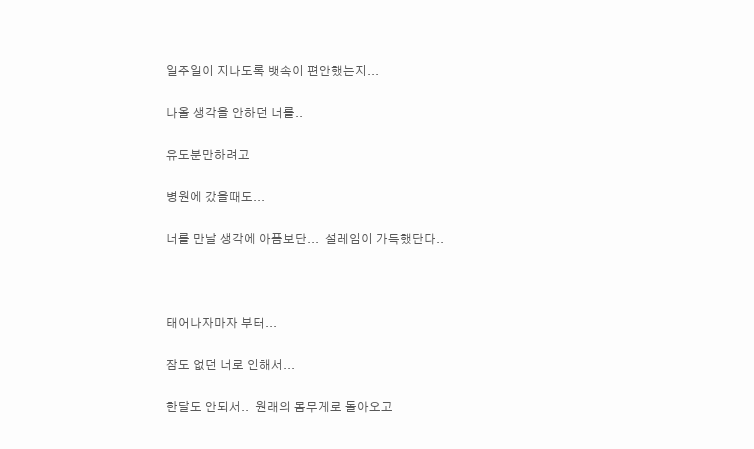일주일이 지나도록 뱃속이 편안했는지...

나올 생각을 안하던 너를..

유도분만하려고

병원에 갔을때도...

너를 만날 생각에 아픔보단...  설레임이 가득했단다..



태어나자마자 부터...

잠도 없던 너로 인해서...

한달도 안되서..  원래의 몸무게로 돌아오고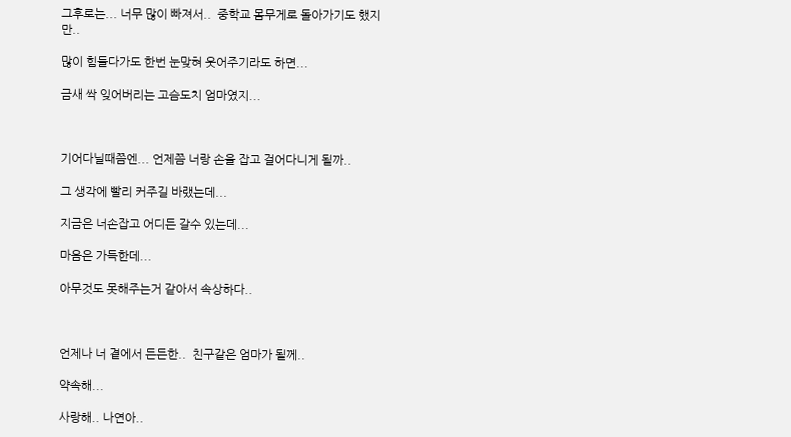그후로는... 너무 많이 빠져서..  중학교 몸무게로 돌아가기도 했지만..

많이 힘들다가도 한번 눈맞혀 웃어주기라도 하면...

금새 싹 잊어버리는 고슴도치 엄마였지...



기어다닐때쯤엔... 언제쯤 너랑 손을 잡고 걸어다니게 될까..

그 생각에 빨리 커주길 바랬는데...

지금은 너손잡고 어디든 갈수 있는데...

마음은 가득한데...

아무것도 못해주는거 같아서 속상하다..



언제나 너 곁에서 든든한..  친구같은 엄마가 될께..

약속해...

사랑해.. 나연아..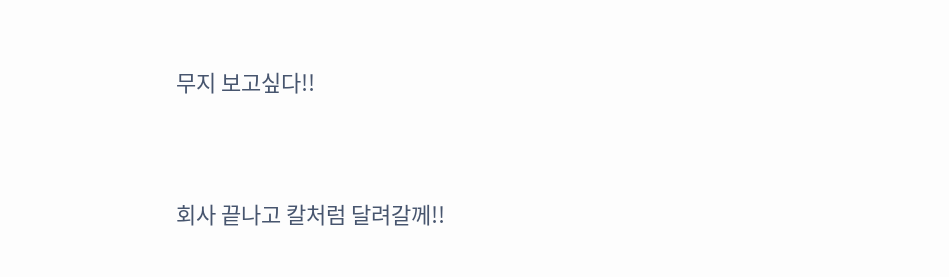무지 보고싶다!!



회사 끝나고 칼처럼 달려갈께!!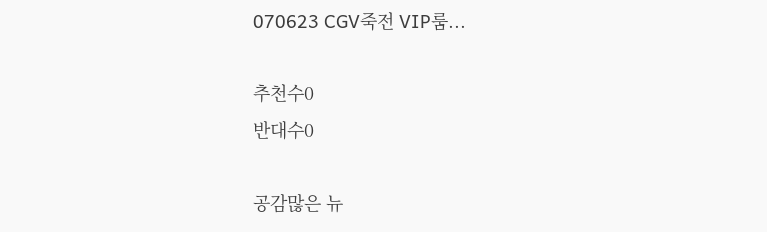070623 CGV죽전 VIP룸...

추천수0
반대수0

공감많은 뉴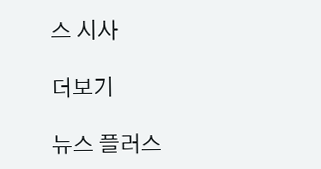스 시사

더보기

뉴스 플러스